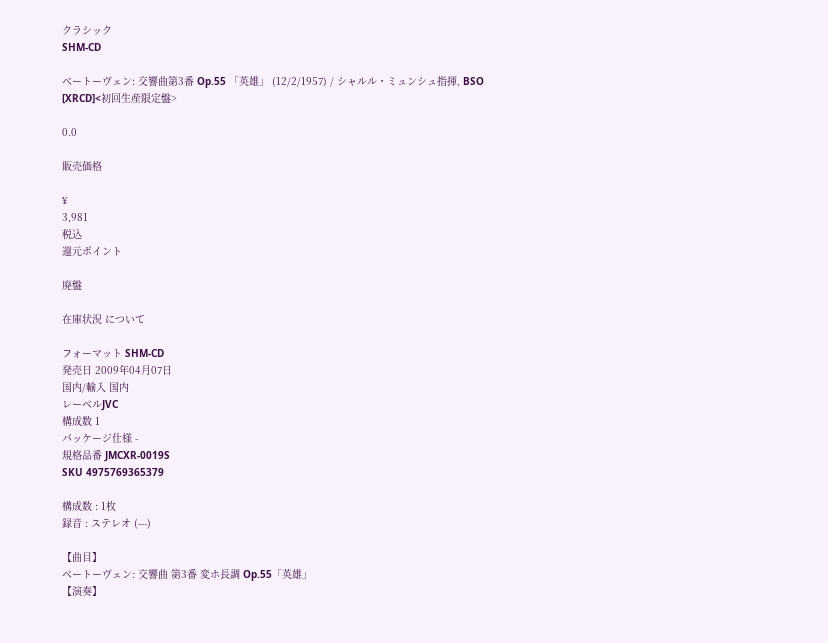クラシック
SHM-CD

ベートーヴェン: 交響曲第3番 Op.55 「英雄」 (12/2/1957) / シャルル・ミュンシュ指揮, BSO [XRCD]<初回生産限定盤>

0.0

販売価格

¥
3,981
税込
還元ポイント

廃盤

在庫状況 について

フォーマット SHM-CD
発売日 2009年04月07日
国内/輸入 国内
レーベルJVC
構成数 1
パッケージ仕様 -
規格品番 JMCXR-0019S
SKU 4975769365379

構成数 : 1枚
録音 : ステレオ (---)

【曲目】
ベートーヴェン: 交響曲 第3番 変ホ長調 Op.55「英雄」
【演奏】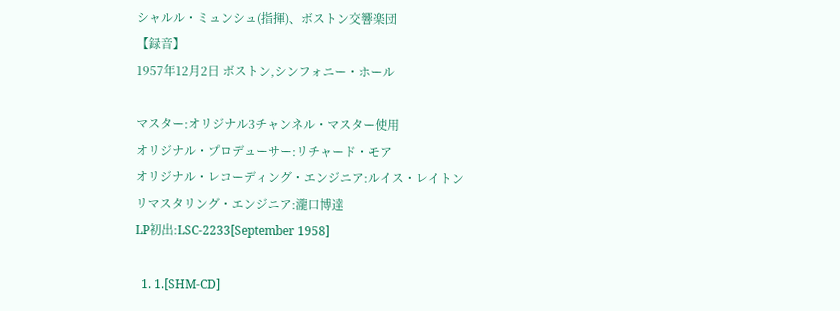シャルル・ミュンシュ(指揮)、ボストン交響楽団
【録音】
1957年12月2日 ボストン,シンフォニー・ホール

マスター:オリジナル3チャンネル・マスター使用
オリジナル・プロデューサー:リチャード・モア
オリジナル・レコーディング・エンジニア:ルイス・レイトン
リマスタリング・エンジニア:瀧口博達
LP初出:LSC-2233[September 1958]

  1. 1.[SHM-CD]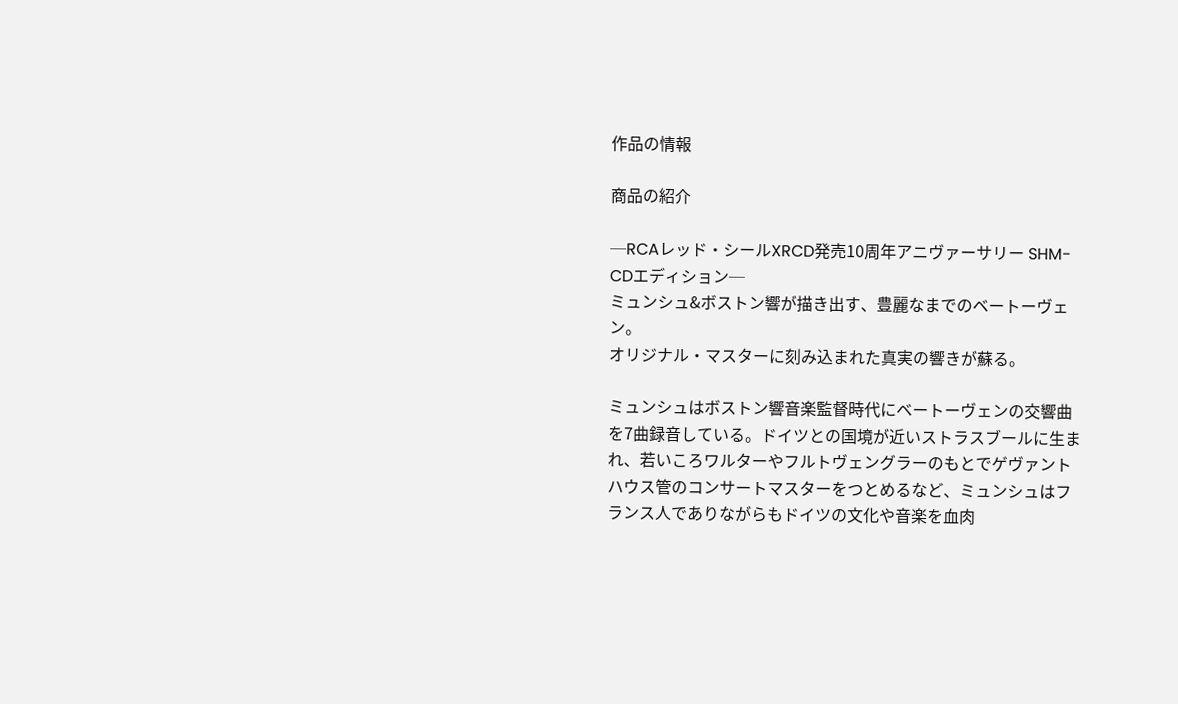作品の情報

商品の紹介

─RCAレッド・シールXRCD発売10周年アニヴァーサリー SHM-CDエディション─
ミュンシュ&ボストン響が描き出す、豊麗なまでのベートーヴェン。
オリジナル・マスターに刻み込まれた真実の響きが蘇る。

ミュンシュはボストン響音楽監督時代にベートーヴェンの交響曲を7曲録音している。ドイツとの国境が近いストラスブールに生まれ、若いころワルターやフルトヴェングラーのもとでゲヴァントハウス管のコンサートマスターをつとめるなど、ミュンシュはフランス人でありながらもドイツの文化や音楽を血肉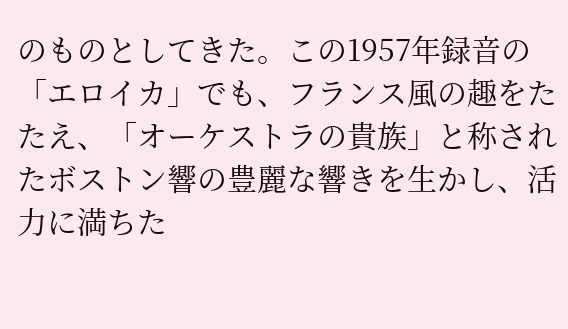のものとしてきた。この1957年録音の「エロイカ」でも、フランス風の趣をたたえ、「オーケストラの貴族」と称されたボストン響の豊麗な響きを生かし、活力に満ちた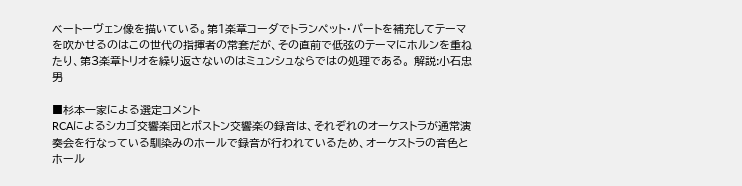ベートーヴェン像を描いている。第1楽章コーダでトランペット・パートを補充してテーマを吹かせるのはこの世代の指揮者の常套だが、その直前で低弦のテーマにホルンを重ねたり、第3楽章トリオを繰り返さないのはミュンシュならではの処理である。 解説:小石忠男

■杉本一家による選定コメント
RCAによるシカゴ交響楽団とボストン交響楽の録音は、それぞれのオーケストラが通常演奏会を行なっている馴染みのホールで録音が行われているため、オーケストラの音色とホール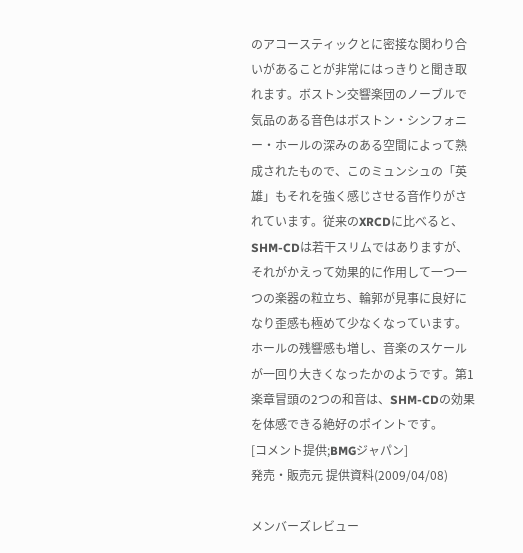のアコースティックとに密接な関わり合いがあることが非常にはっきりと聞き取れます。ボストン交響楽団のノーブルで気品のある音色はボストン・シンフォニー・ホールの深みのある空間によって熟成されたもので、このミュンシュの「英雄」もそれを強く感じさせる音作りがされています。従来のXRCDに比べると、SHM-CDは若干スリムではありますが、それがかえって効果的に作用して一つ一つの楽器の粒立ち、輪郭が見事に良好になり歪感も極めて少なくなっています。ホールの残響感も増し、音楽のスケールが一回り大きくなったかのようです。第1楽章冒頭の2つの和音は、SHM-CDの効果を体感できる絶好のポイントです。
[コメント提供;BMGジャパン]
発売・販売元 提供資料(2009/04/08)

メンバーズレビュー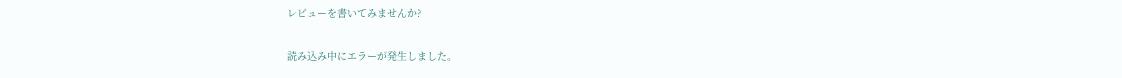レビューを書いてみませんか?

読み込み中にエラーが発生しました。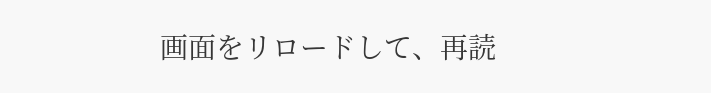画面をリロードして、再読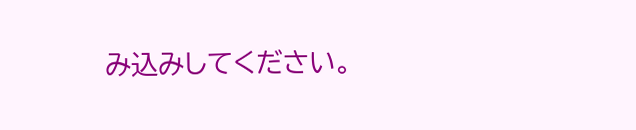み込みしてください。